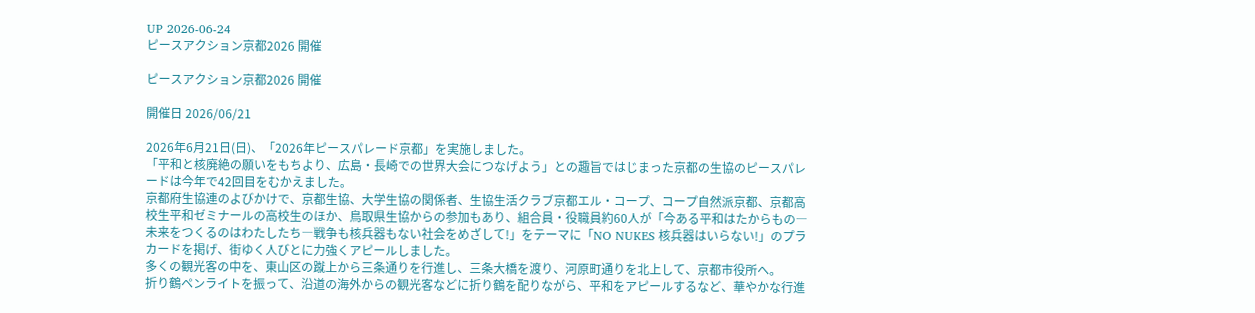UP 2026-06-24
ピースアクション京都2026 開催

ピースアクション京都2026 開催

開催日 2026/06/21

2026年6月21日(日)、「2026年ピースパレード京都」を実施しました。
「平和と核廃絶の願いをもちより、広島・長崎での世界大会につなげよう」との趣旨ではじまった京都の生協のピースパレードは今年で42回目をむかえました。
京都府生協連のよびかけで、京都生協、大学生協の関係者、生協生活クラブ京都エル・コープ、コープ自然派京都、京都高校生平和ゼミナールの高校生のほか、鳥取県生協からの参加もあり、組合員・役職員約60人が「今ある平和はたからもの―未来をつくるのはわたしたち―戦争も核兵器もない社会をめざして!」をテーマに「NO NUKES 核兵器はいらない!」のプラカードを掲げ、街ゆく人びとに力強くアピールしました。
多くの観光客の中を、東山区の蹴上から三条通りを行進し、三条大橋を渡り、河原町通りを北上して、京都市役所へ。
折り鶴ペンライトを振って、沿道の海外からの観光客などに折り鶴を配りながら、平和をアピールするなど、華やかな行進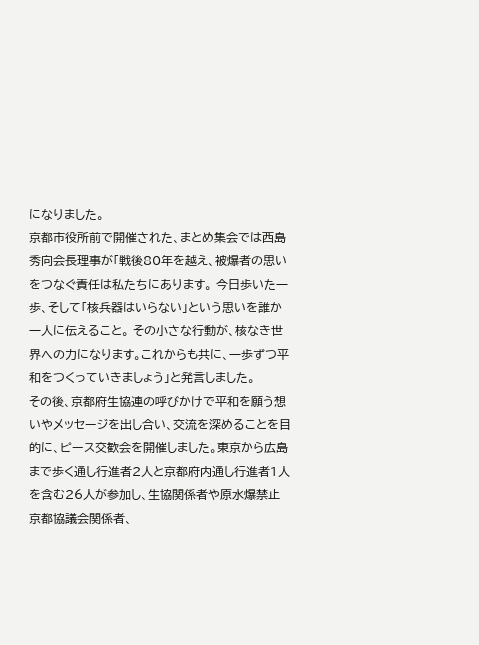になりました。
京都市役所前で開催された、まとめ集会では西島秀向会長理事が「戦後80年を越え、被爆者の思いをつなぐ責任は私たちにあります。 今日歩いた一歩、そして「核兵器はいらない」という思いを誰か一人に伝えること。 その小さな行動が、核なき世界への力になります。これからも共に、一歩ずつ平和をつくっていきましょう」と発言しました。
その後、京都府生協連の呼びかけで平和を願う想いやメッセージを出し合い、交流を深めることを目的に、ピース交歓会を開催しました。東京から広島まで歩く通し行進者2人と京都府内通し行進者1人を含む26人が参加し、生協関係者や原水爆禁止京都協議会関係者、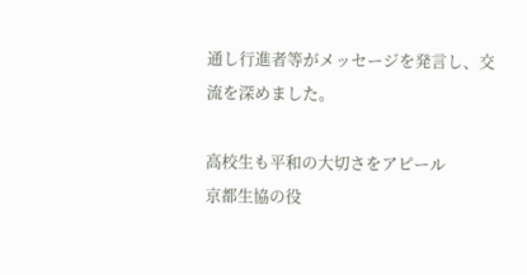通し行進者等がメッセージを発言し、交流を深めました。

高校生も平和の大切さをアピール
京都生協の役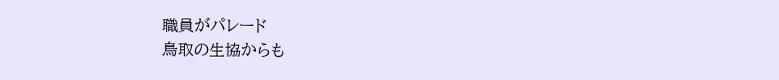職員がパレード
鳥取の生協からも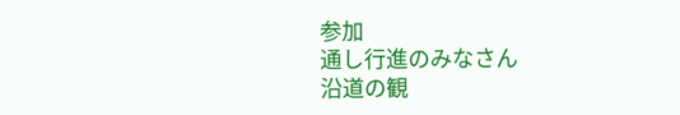参加
通し行進のみなさん
沿道の観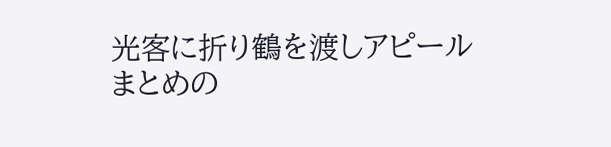光客に折り鶴を渡しアピール
まとめの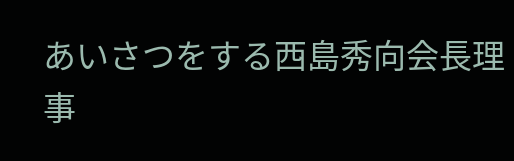あいさつをする西島秀向会長理事